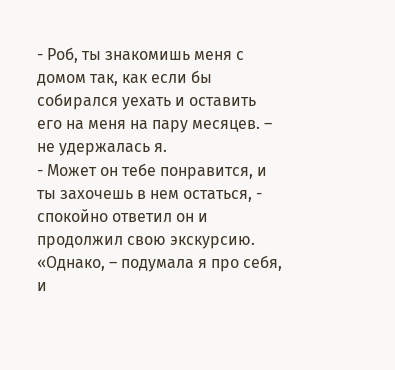- Роб, ты знакомишь меня с домом так, как если бы собирался уехать и оставить его на меня на пару месяцев. – не удержалась я.
- Может он тебе понравится, и ты захочешь в нем остаться, - спокойно ответил он и продолжил свою экскурсию.
«Однако, – подумала я про себя, и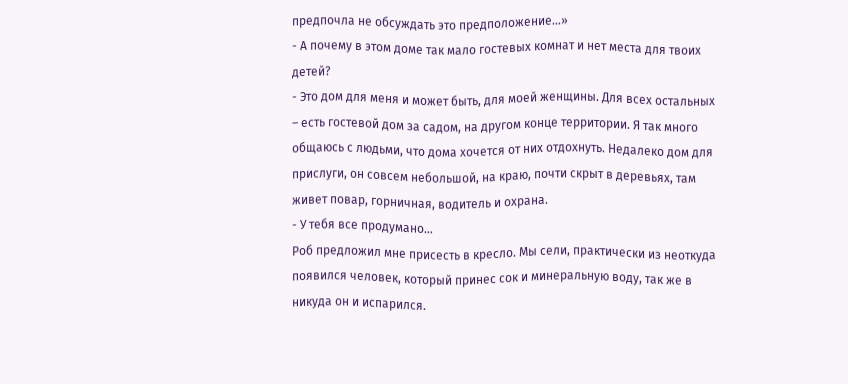предпочла не обсуждать это предположение…»
- А почему в этом доме так мало гостевых комнат и нет места для твоих детей?
- Это дом для меня и может быть, для моей женщины. Для всех остальных – есть гостевой дом за садом, на другом конце территории. Я так много общаюсь с людьми, что дома хочется от них отдохнуть. Недалеко дом для прислуги, он совсем небольшой, на краю, почти скрыт в деревьях, там живет повар, горничная, водитель и охрана.
- У тебя все продумано…
Роб предложил мне присесть в кресло. Мы сели, практически из неоткуда появился человек, который принес сок и минеральную воду, так же в никуда он и испарился.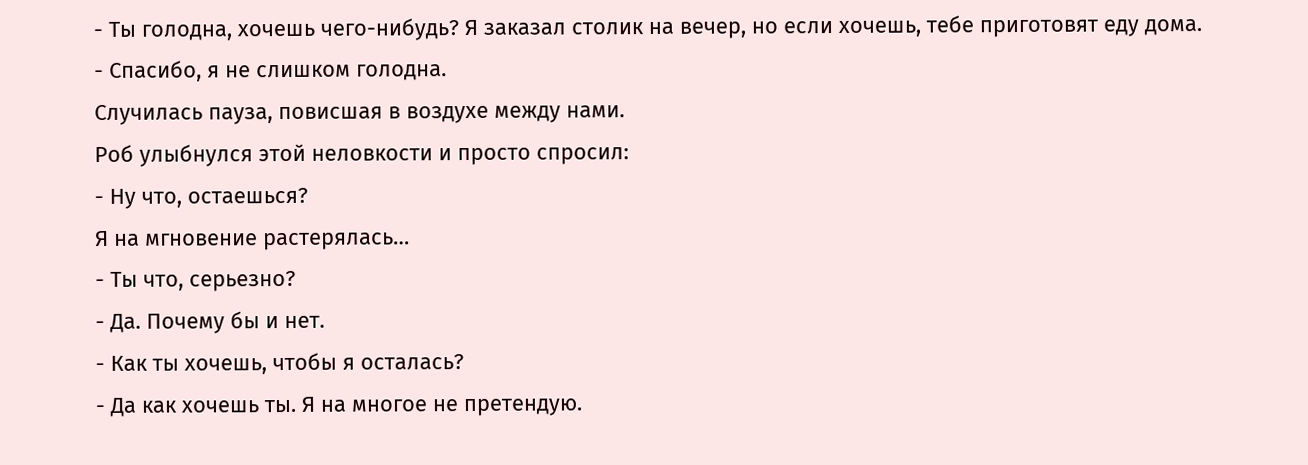- Ты голодна, хочешь чего-нибудь? Я заказал столик на вечер, но если хочешь, тебе приготовят еду дома.
- Спасибо, я не слишком голодна.
Случилась пауза, повисшая в воздухе между нами.
Роб улыбнулся этой неловкости и просто спросил:
- Ну что, остаешься?
Я на мгновение растерялась…
- Ты что, серьезно?
- Да. Почему бы и нет.
- Как ты хочешь, чтобы я осталась?
- Да как хочешь ты. Я на многое не претендую.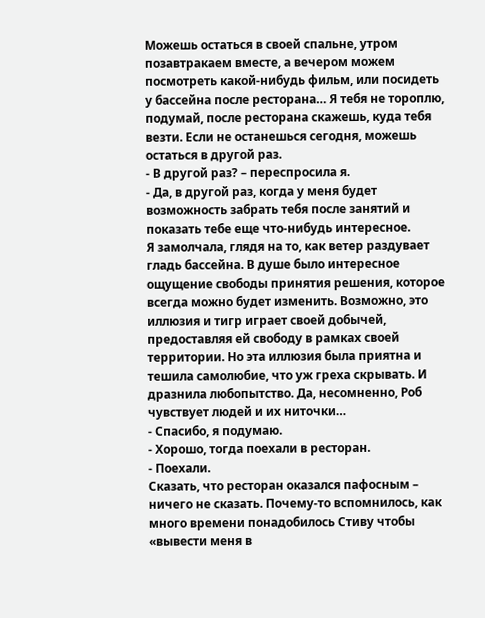Можешь остаться в своей спальне, утром позавтракаем вместе, а вечером можем посмотреть какой-нибудь фильм, или посидеть у бассейна после ресторана… Я тебя не тороплю, подумай, после ресторана скажешь, куда тебя везти. Если не останешься сегодня, можешь остаться в другой раз.
- В другой раз? – переспросила я.
- Да, в другой раз, когда у меня будет возможность забрать тебя после занятий и показать тебе еще что-нибудь интересное.
Я замолчала, глядя на то, как ветер раздувает гладь бассейна. В душе было интересное ощущение свободы принятия решения, которое всегда можно будет изменить. Возможно, это иллюзия и тигр играет своей добычей, предоставляя ей свободу в рамках своей территории. Но эта иллюзия была приятна и тешила самолюбие, что уж греха скрывать. И дразнила любопытство. Да, несомненно, Роб чувствует людей и их ниточки…
- Спасибо, я подумаю.
- Хорошо, тогда поехали в ресторан.
- Поехали.
Сказать, что ресторан оказался пафосным – ничего не сказать. Почему-то вспомнилось, как много времени понадобилось Стиву чтобы «вывести меня в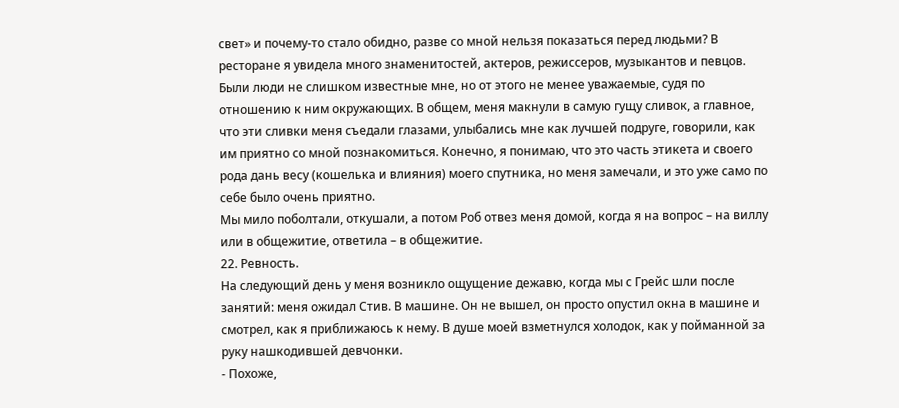свет» и почему-то стало обидно, разве со мной нельзя показаться перед людьми? В ресторане я увидела много знаменитостей, актеров, режиссеров, музыкантов и певцов. Были люди не слишком известные мне, но от этого не менее уважаемые, судя по отношению к ним окружающих. В общем, меня макнули в самую гущу сливок, а главное, что эти сливки меня съедали глазами, улыбались мне как лучшей подруге, говорили, как им приятно со мной познакомиться. Конечно, я понимаю, что это часть этикета и своего рода дань весу (кошелька и влияния) моего спутника, но меня замечали, и это уже само по себе было очень приятно.
Мы мило поболтали, откушали, а потом Роб отвез меня домой, когда я на вопрос – на виллу или в общежитие, ответила – в общежитие.
22. Ревность.
На следующий день у меня возникло ощущение дежавю, когда мы с Грейс шли после занятий: меня ожидал Стив. В машине. Он не вышел, он просто опустил окна в машине и смотрел, как я приближаюсь к нему. В душе моей взметнулся холодок, как у пойманной за руку нашкодившей девчонки.
- Похоже,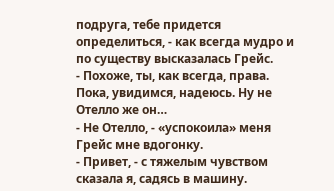подруга, тебе придется определиться, - как всегда мудро и по существу высказалась Грейс.
- Похоже, ты, как всегда, права. Пока, увидимся, надеюсь. Ну не Отелло же он…
- Не Отелло, - «успокоила» меня Грейс мне вдогонку.
- Привет, - с тяжелым чувством сказала я, садясь в машину.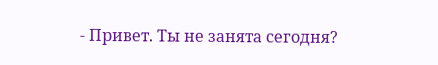- Привет. Ты не занята сегодня?